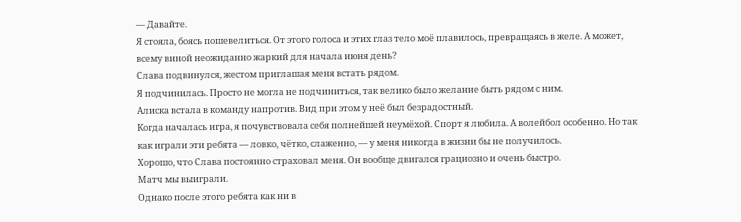— Давайте.
Я стояла, боясь пошевелиться. От этого голоса и этих глаз тело моё плавилось, превращаясь в желе. А может, всему виной неожиданно жаркий для начала июня день?
Слава подвинулся, жестом приглашая меня встать рядом.
Я подчинилась. Просто не могла не подчиниться, так велико было желание быть рядом с ним.
Алиска встала в команду напротив. Вид при этом у неё был безрадостный.
Когда началась игра, я почувствовала себя полнейшей неумёхой. Спорт я любила. А волейбол особенно. Но так как играли эти ребята — ловко, чётко, слаженно, — у меня никогда в жизни бы не получилось.
Хорошо, что Слава постоянно страховал меня. Он вообще двигался грациозно и очень быстро.
Матч мы выиграли.
Однако после этого ребята как ни в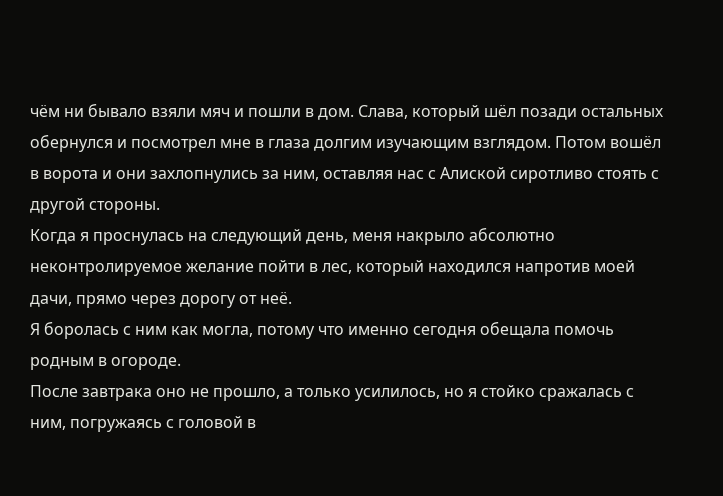чём ни бывало взяли мяч и пошли в дом. Слава, который шёл позади остальных обернулся и посмотрел мне в глаза долгим изучающим взглядом. Потом вошёл в ворота и они захлопнулись за ним, оставляя нас с Алиской сиротливо стоять с другой стороны.
Когда я проснулась на следующий день, меня накрыло абсолютно неконтролируемое желание пойти в лес, который находился напротив моей дачи, прямо через дорогу от неё.
Я боролась с ним как могла, потому что именно сегодня обещала помочь родным в огороде.
После завтрака оно не прошло, а только усилилось, но я стойко сражалась с ним, погружаясь с головой в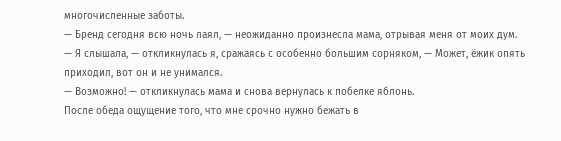многочисленные заботы.
— Бренд сегодня всю ночь лаял, — неожиданно произнесла мама, отрывая меня от моих дум.
— Я слышала, — откликнулась я, сражаясь с особенно большим сорняком, — Может, ёжик опять приходил, вот он и не унимался.
— Возможно! — откликнулась мама и снова вернулась к побелке яблонь.
После обеда ощущение того, что мне срочно нужно бежать в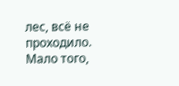лес, всё не проходило. Мало того,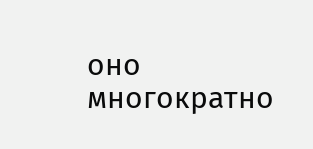оно многократно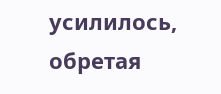усилилось, обретая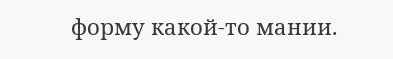форму какой-то мании.